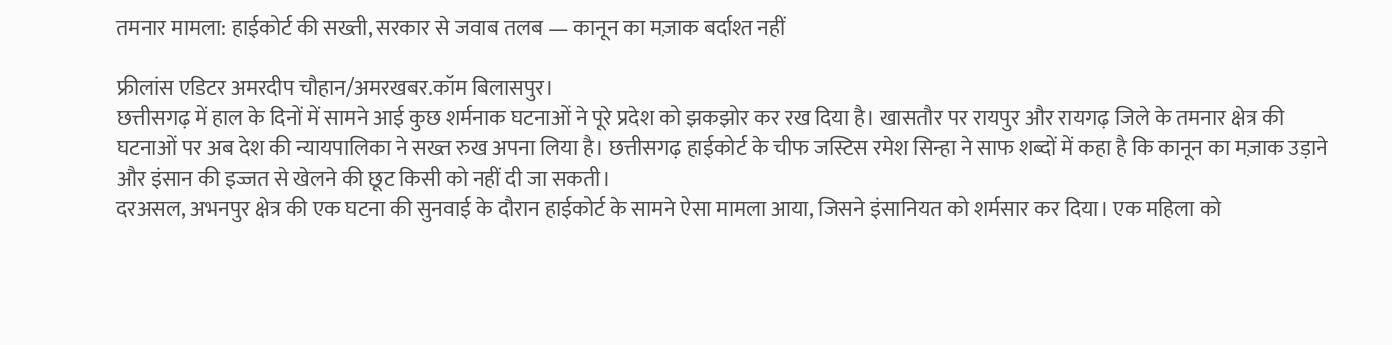तमनार मामला: हाईकोर्ट की सख्ती, सरकार से जवाब तलब — कानून का मज़ाक बर्दाश्त नहीं

फ्रीलांस एडिटर अमरदीप चौहान/अमरखबर.कॉम बिलासपुर।
छत्तीसगढ़ में हाल के दिनों में सामने आई कुछ शर्मनाक घटनाओं ने पूरे प्रदेश को झकझोर कर रख दिया है। खासतौर पर रायपुर और रायगढ़ जिले के तमनार क्षेत्र की घटनाओं पर अब देश की न्यायपालिका ने सख्त रुख अपना लिया है। छत्तीसगढ़ हाईकोर्ट के चीफ जस्टिस रमेश सिन्हा ने साफ शब्दों में कहा है कि कानून का मज़ाक उड़ाने और इंसान की इज्जत से खेलने की छूट किसी को नहीं दी जा सकती।
दरअसल, अभनपुर क्षेत्र की एक घटना की सुनवाई के दौरान हाईकोर्ट के सामने ऐसा मामला आया, जिसने इंसानियत को शर्मसार कर दिया। एक महिला को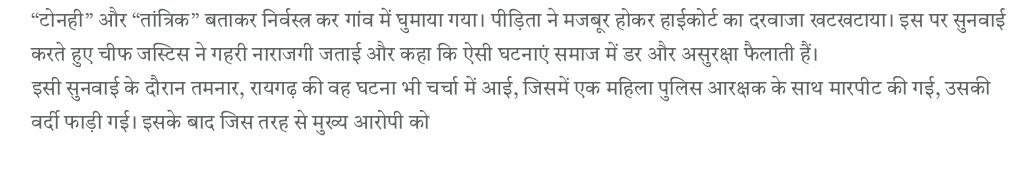“टोनही” और “तांत्रिक” बताकर निर्वस्त्र कर गांव में घुमाया गया। पीड़िता ने मजबूर होकर हाईकोर्ट का दरवाजा खटखटाया। इस पर सुनवाई करते हुए चीफ जस्टिस ने गहरी नाराजगी जताई और कहा कि ऐसी घटनाएं समाज में डर और असुरक्षा फैलाती हैं।
इसी सुनवाई के दौरान तमनार, रायगढ़ की वह घटना भी चर्चा में आई, जिसमें एक महिला पुलिस आरक्षक के साथ मारपीट की गई, उसकी वर्दी फाड़ी गई। इसके बाद जिस तरह से मुख्य आरोपी को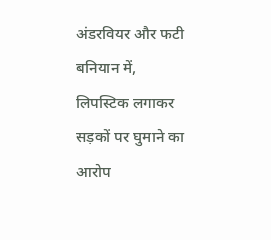अंडरवियर और फटी बनियान में, लिपस्टिक लगाकर सड़कों पर घुमाने का आरोप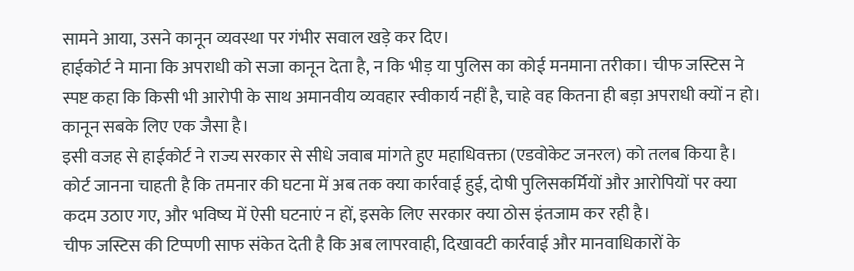सामने आया, उसने कानून व्यवस्था पर गंभीर सवाल खड़े कर दिए।
हाईकोर्ट ने माना कि अपराधी को सजा कानून देता है, न कि भीड़ या पुलिस का कोई मनमाना तरीका। चीफ जस्टिस ने स्पष्ट कहा कि किसी भी आरोपी के साथ अमानवीय व्यवहार स्वीकार्य नहीं है, चाहे वह कितना ही बड़ा अपराधी क्यों न हो। कानून सबके लिए एक जैसा है।
इसी वजह से हाईकोर्ट ने राज्य सरकार से सीधे जवाब मांगते हुए महाधिवक्ता (एडवोकेट जनरल) को तलब किया है। कोर्ट जानना चाहती है कि तमनार की घटना में अब तक क्या कार्रवाई हुई, दोषी पुलिसकर्मियों और आरोपियों पर क्या कदम उठाए गए, और भविष्य में ऐसी घटनाएं न हों, इसके लिए सरकार क्या ठोस इंतजाम कर रही है।
चीफ जस्टिस की टिप्पणी साफ संकेत देती है कि अब लापरवाही, दिखावटी कार्रवाई और मानवाधिकारों के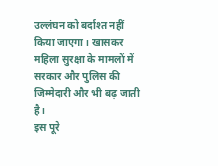उल्लंघन को बर्दाश्त नहीं किया जाएगा। खासकर महिला सुरक्षा के मामलों में सरकार और पुलिस की जिम्मेदारी और भी बढ़ जाती है।
इस पूरे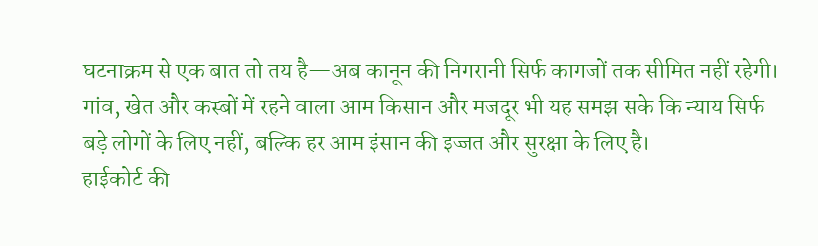घटनाक्रम से एक बात तो तय है—अब कानून की निगरानी सिर्फ कागजों तक सीमित नहीं रहेगी। गांव, खेत और कस्बों में रहने वाला आम किसान और मजदूर भी यह समझ सके कि न्याय सिर्फ बड़े लोगों के लिए नहीं, बल्कि हर आम इंसान की इज्जत और सुरक्षा के लिए है।
हाईकोर्ट की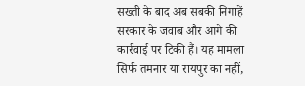सख्ती के बाद अब सबकी निगाहें सरकार के जवाब और आगे की कार्रवाई पर टिकी हैं। यह मामला सिर्फ तमनार या रायपुर का नहीं,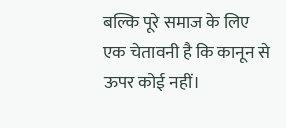बल्कि पूरे समाज के लिए एक चेतावनी है कि कानून से ऊपर कोई नहीं।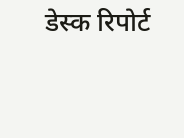डेस्क रिपोर्ट